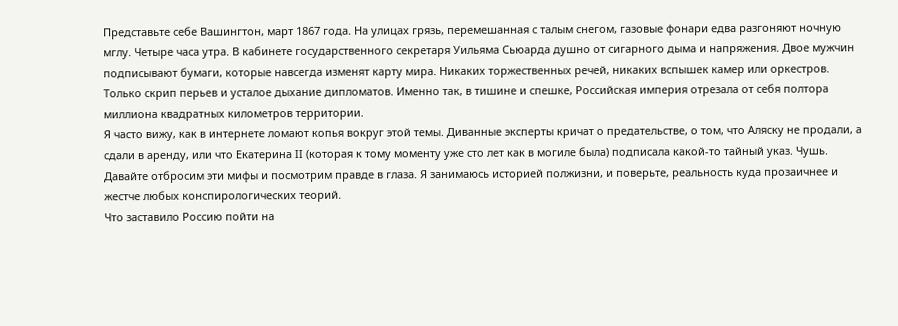Представьте себе Вашингтон, март 1867 года. На улицах грязь, перемешанная с талым снегом, газовые фонари едва разгоняют ночную мглу. Четыре часа утра. В кабинете государственного секретаря Уильяма Сьюарда душно от сигарного дыма и напряжения. Двое мужчин подписывают бумаги, которые навсегда изменят карту мира. Никаких торжественных речей, никаких вспышек камер или оркестров. Только скрип перьев и усталое дыхание дипломатов. Именно так, в тишине и спешке, Российская империя отрезала от себя полтора миллиона квадратных километров территории.
Я часто вижу, как в интернете ломают копья вокруг этой темы. Диванные эксперты кричат о предательстве, о том, что Аляску не продали, а сдали в аренду, или что Екатерина II (которая к тому моменту уже сто лет как в могиле была) подписала какой-то тайный указ. Чушь. Давайте отбросим эти мифы и посмотрим правде в глаза. Я занимаюсь историей полжизни, и поверьте, реальность куда прозаичнее и жестче любых конспирологических теорий.
Что заставило Россию пойти на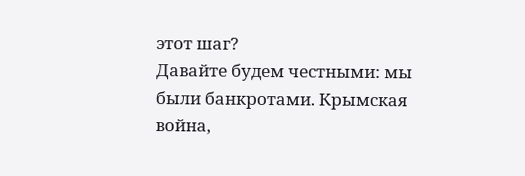этот шаг?
Давайте будем честными: мы были банкротами. Крымская война,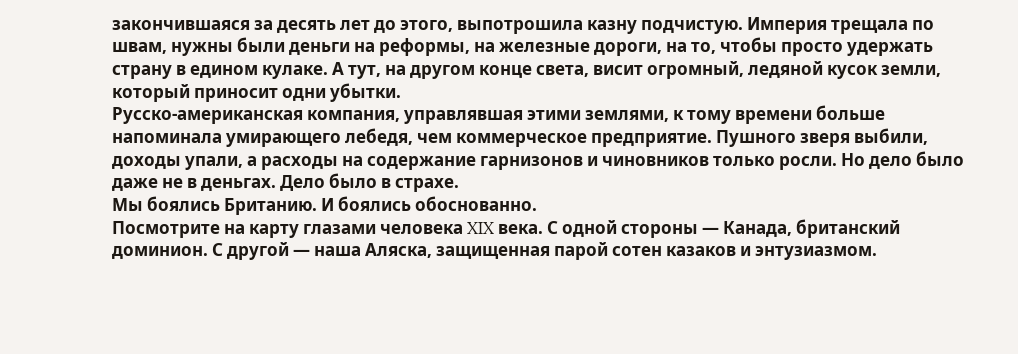закончившаяся за десять лет до этого, выпотрошила казну подчистую. Империя трещала по швам, нужны были деньги на реформы, на железные дороги, на то, чтобы просто удержать страну в едином кулаке. А тут, на другом конце света, висит огромный, ледяной кусок земли, который приносит одни убытки.
Русско-американская компания, управлявшая этими землями, к тому времени больше напоминала умирающего лебедя, чем коммерческое предприятие. Пушного зверя выбили, доходы упали, а расходы на содержание гарнизонов и чиновников только росли. Но дело было даже не в деньгах. Дело было в страхе.
Мы боялись Британию. И боялись обоснованно.
Посмотрите на карту глазами человека XIX века. С одной стороны — Канада, британский доминион. С другой — наша Аляска, защищенная парой сотен казаков и энтузиазмом.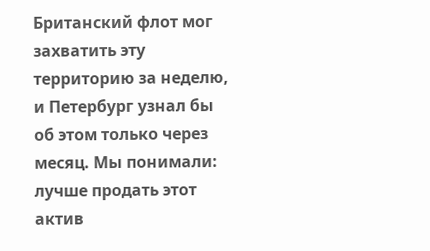Британский флот мог захватить эту территорию за неделю, и Петербург узнал бы об этом только через месяц. Мы понимали: лучше продать этот актив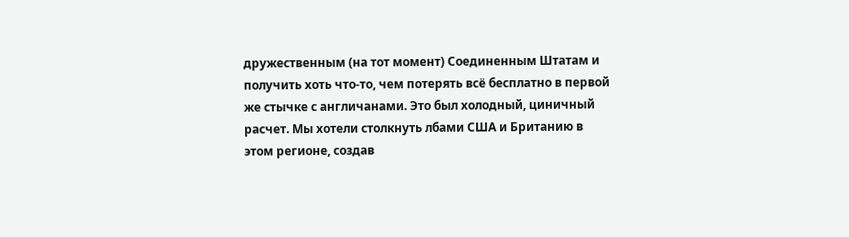дружественным (на тот момент) Соединенным Штатам и получить хоть что-то, чем потерять всё бесплатно в первой же стычке с англичанами. Это был холодный, циничный расчет. Мы хотели столкнуть лбами США и Британию в этом регионе, создав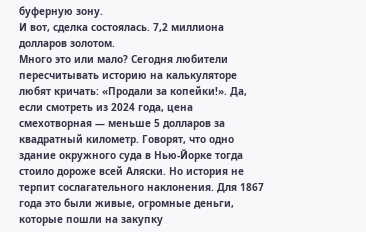буферную зону.
И вот, сделка состоялась. 7,2 миллиона долларов золотом.
Много это или мало? Сегодня любители пересчитывать историю на калькуляторе любят кричать: «Продали за копейки!». Да, если смотреть из 2024 года, цена смехотворная — меньше 5 долларов за квадратный километр. Говорят, что одно здание окружного суда в Нью-Йорке тогда стоило дороже всей Аляски. Но история не терпит сослагательного наклонения. Для 1867 года это были живые, огромные деньги, которые пошли на закупку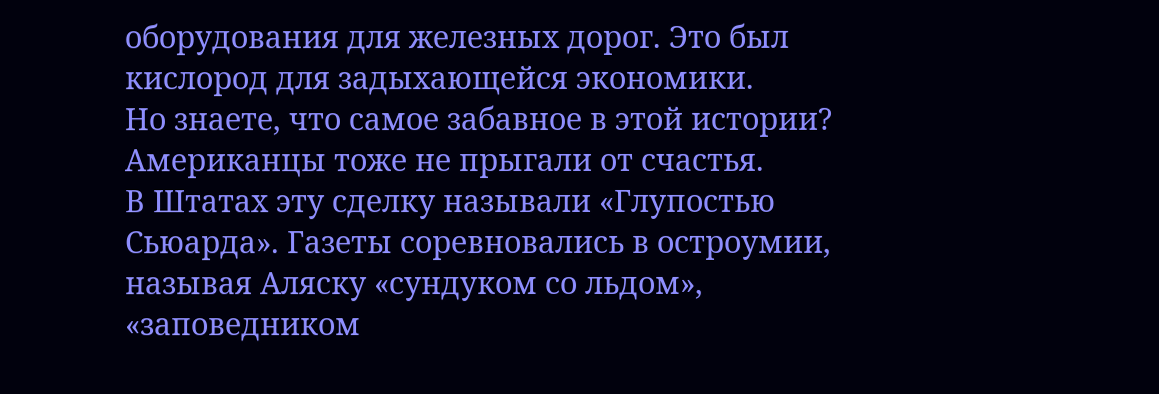оборудования для железных дорог. Это был кислород для задыхающейся экономики.
Но знаете, что самое забавное в этой истории? Американцы тоже не прыгали от счастья.
В Штатах эту сделку называли «Глупостью Сьюарда». Газеты соревновались в остроумии, называя Аляску «сундуком со льдом», «заповедником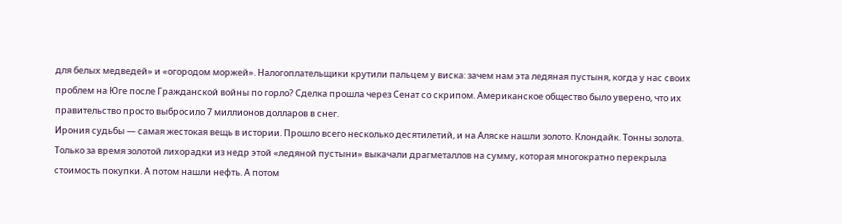для белых медведей» и «огородом моржей». Налогоплательщики крутили пальцем у виска: зачем нам эта ледяная пустыня, когда у нас своих проблем на Юге после Гражданской войны по горло? Сделка прошла через Сенат со скрипом. Американское общество было уверено, что их правительство просто выбросило 7 миллионов долларов в снег.
Ирония судьбы — самая жестокая вещь в истории. Прошло всего несколько десятилетий, и на Аляске нашли золото. Клондайк. Тонны золота. Только за время золотой лихорадки из недр этой «ледяной пустыни» выкачали драгметаллов на сумму, которая многократно перекрыла стоимость покупки. А потом нашли нефть. А потом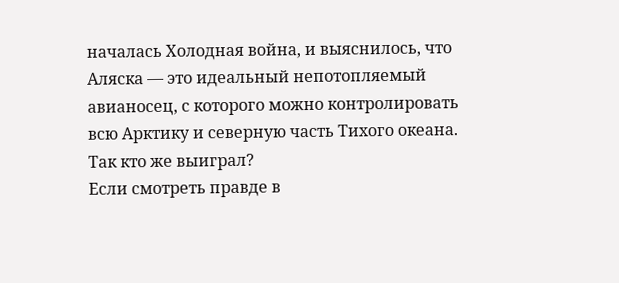началась Холодная война, и выяснилось, что Аляска — это идеальный непотопляемый авианосец, с которого можно контролировать всю Арктику и северную часть Тихого океана.
Так кто же выиграл?
Если смотреть правде в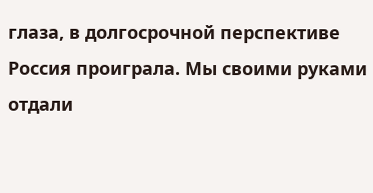глаза, в долгосрочной перспективе Россия проиграла. Мы своими руками отдали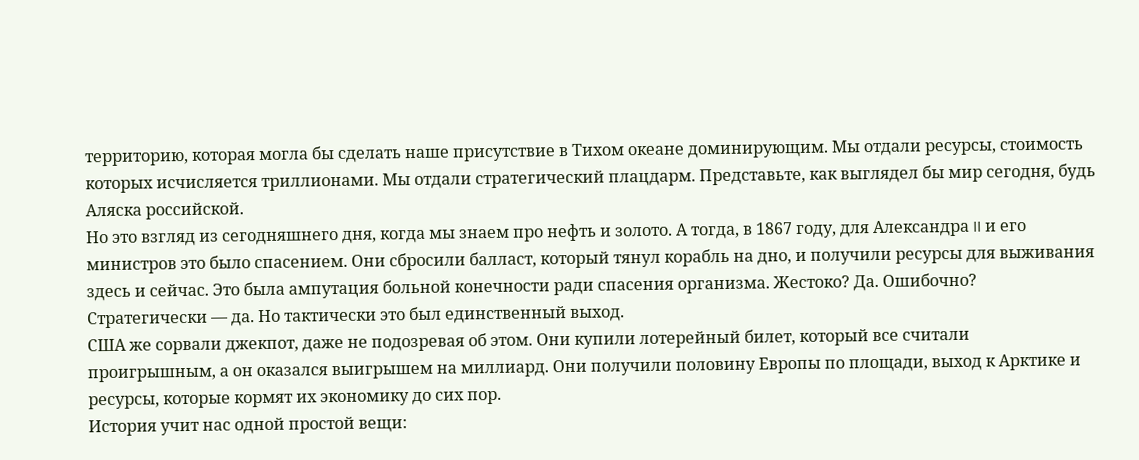территорию, которая могла бы сделать наше присутствие в Тихом океане доминирующим. Мы отдали ресурсы, стоимость которых исчисляется триллионами. Мы отдали стратегический плацдарм. Представьте, как выглядел бы мир сегодня, будь Аляска российской.
Но это взгляд из сегодняшнего дня, когда мы знаем про нефть и золото. А тогда, в 1867 году, для Александра II и его министров это было спасением. Они сбросили балласт, который тянул корабль на дно, и получили ресурсы для выживания здесь и сейчас. Это была ампутация больной конечности ради спасения организма. Жестоко? Да. Ошибочно? Стратегически — да. Но тактически это был единственный выход.
США же сорвали джекпот, даже не подозревая об этом. Они купили лотерейный билет, который все считали проигрышным, а он оказался выигрышем на миллиард. Они получили половину Европы по площади, выход к Арктике и ресурсы, которые кормят их экономику до сих пор.
История учит нас одной простой вещи: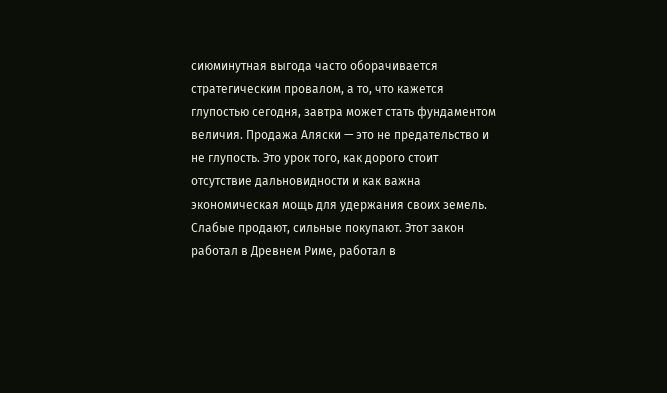сиюминутная выгода часто оборачивается стратегическим провалом, а то, что кажется глупостью сегодня, завтра может стать фундаментом величия. Продажа Аляски — это не предательство и не глупость. Это урок того, как дорого стоит отсутствие дальновидности и как важна экономическая мощь для удержания своих земель.
Слабые продают, сильные покупают. Этот закон работал в Древнем Риме, работал в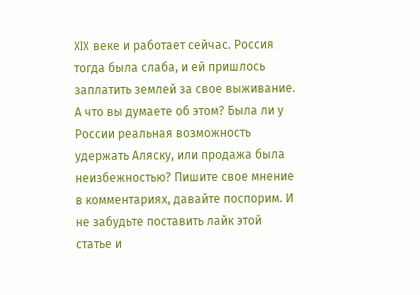XIX веке и работает сейчас. Россия тогда была слаба, и ей пришлось заплатить землей за свое выживание.
А что вы думаете об этом? Была ли у России реальная возможность удержать Аляску, или продажа была неизбежностью? Пишите свое мнение в комментариях, давайте поспорим. И не забудьте поставить лайк этой статье и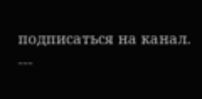подписаться на канал.
---